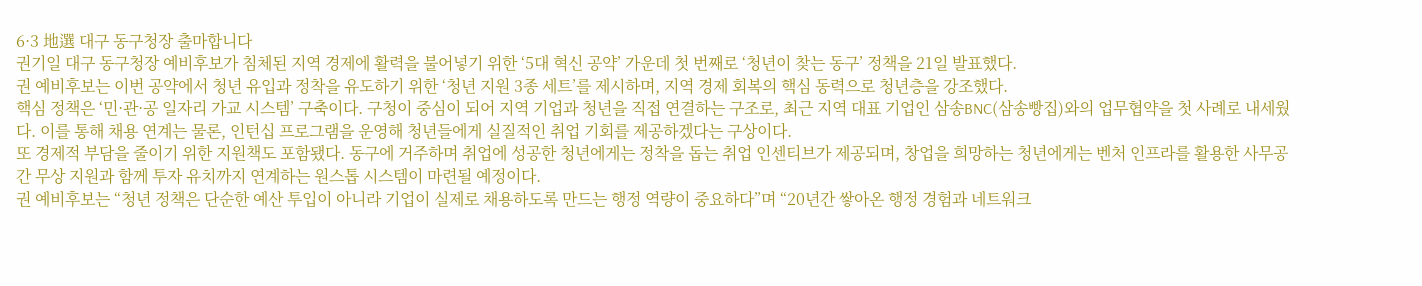6·3 地選 대구 동구청장 출마합니다
권기일 대구 동구청장 예비후보가 침체된 지역 경제에 활력을 불어넣기 위한 ‘5대 혁신 공약’ 가운데 첫 번째로 ‘청년이 찾는 동구’ 정책을 21일 발표했다.
권 예비후보는 이번 공약에서 청년 유입과 정착을 유도하기 위한 ‘청년 지원 3종 세트’를 제시하며, 지역 경제 회복의 핵심 동력으로 청년층을 강조했다.
핵심 정책은 ‘민·관·공 일자리 가교 시스템’ 구축이다. 구청이 중심이 되어 지역 기업과 청년을 직접 연결하는 구조로, 최근 지역 대표 기업인 삼송BNC(삼송빵집)와의 업무협약을 첫 사례로 내세웠다. 이를 통해 채용 연계는 물론, 인턴십 프로그램을 운영해 청년들에게 실질적인 취업 기회를 제공하겠다는 구상이다.
또 경제적 부담을 줄이기 위한 지원책도 포함됐다. 동구에 거주하며 취업에 성공한 청년에게는 정착을 돕는 취업 인센티브가 제공되며, 창업을 희망하는 청년에게는 벤처 인프라를 활용한 사무공간 무상 지원과 함께 투자 유치까지 연계하는 원스톱 시스템이 마련될 예정이다.
권 예비후보는 “청년 정책은 단순한 예산 투입이 아니라 기업이 실제로 채용하도록 만드는 행정 역량이 중요하다”며 “20년간 쌓아온 행정 경험과 네트워크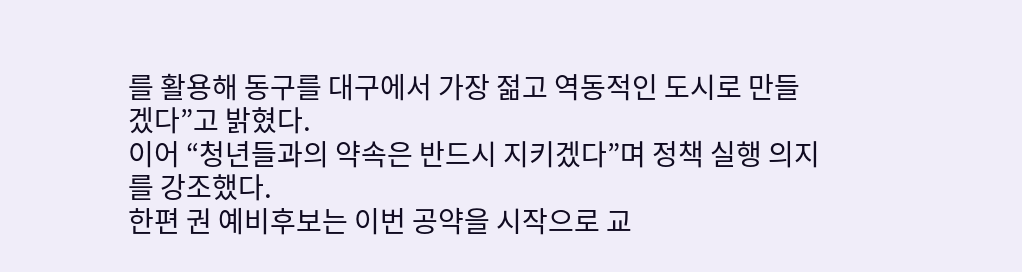를 활용해 동구를 대구에서 가장 젊고 역동적인 도시로 만들겠다”고 밝혔다.
이어 “청년들과의 약속은 반드시 지키겠다”며 정책 실행 의지를 강조했다.
한편 권 예비후보는 이번 공약을 시작으로 교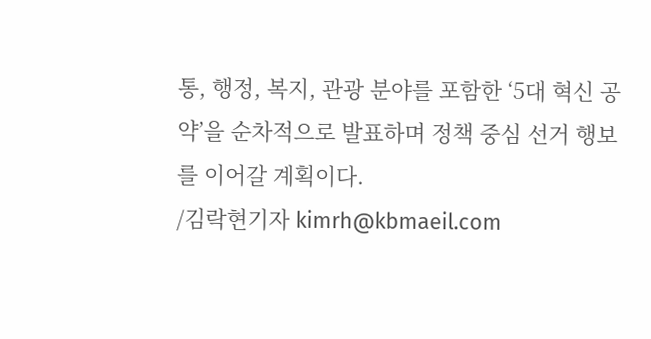통, 행정, 복지, 관광 분야를 포함한 ‘5대 혁신 공약’을 순차적으로 발표하며 정책 중심 선거 행보를 이어갈 계획이다.
/김락현기자 kimrh@kbmaeil.com